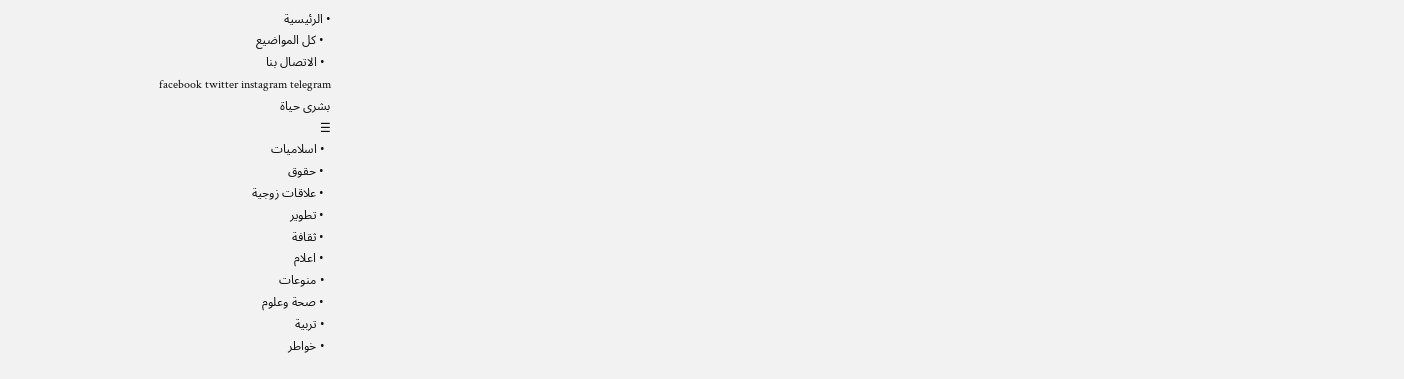• الرئيسية
  • كل المواضيع
  • الاتصال بنا
facebook twitter instagram telegram
بشرى حياة
☰
  • اسلاميات
  • حقوق
  • علاقات زوجية
  • تطوير
  • ثقافة
  • اعلام
  • منوعات
  • صحة وعلوم
  • تربية
  • خواطر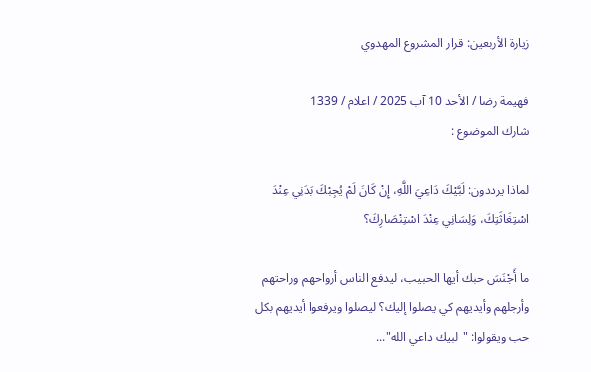زيارة الأربعين: قرار المشروع المهدوي

فهيمة رضا / الأحد 10 آب 2025 / اعلام / 1339
شارك الموضوع :

لماذا يرددون: لَبَّيْكَ دَاعِيَ اللَّهِ، إِنْ كَانَ لَمْ يُجِبْكَ بَدَنِي عِنْدَ اسْتِغَاثَتِكَ، وَلِسَانِي عِنْدَ اسْتِنْصَارِكَ؟

ما أَجْنَسَ حبك أيها الحبيب، ليدفع الناس أرواحهم وراحتهم وأرجلهم وأيديهم كي يصلوا إليك؟ ليصلوا ويرفعوا أيديهم بكل حب ويقولوا: "لبيك داعي الله"...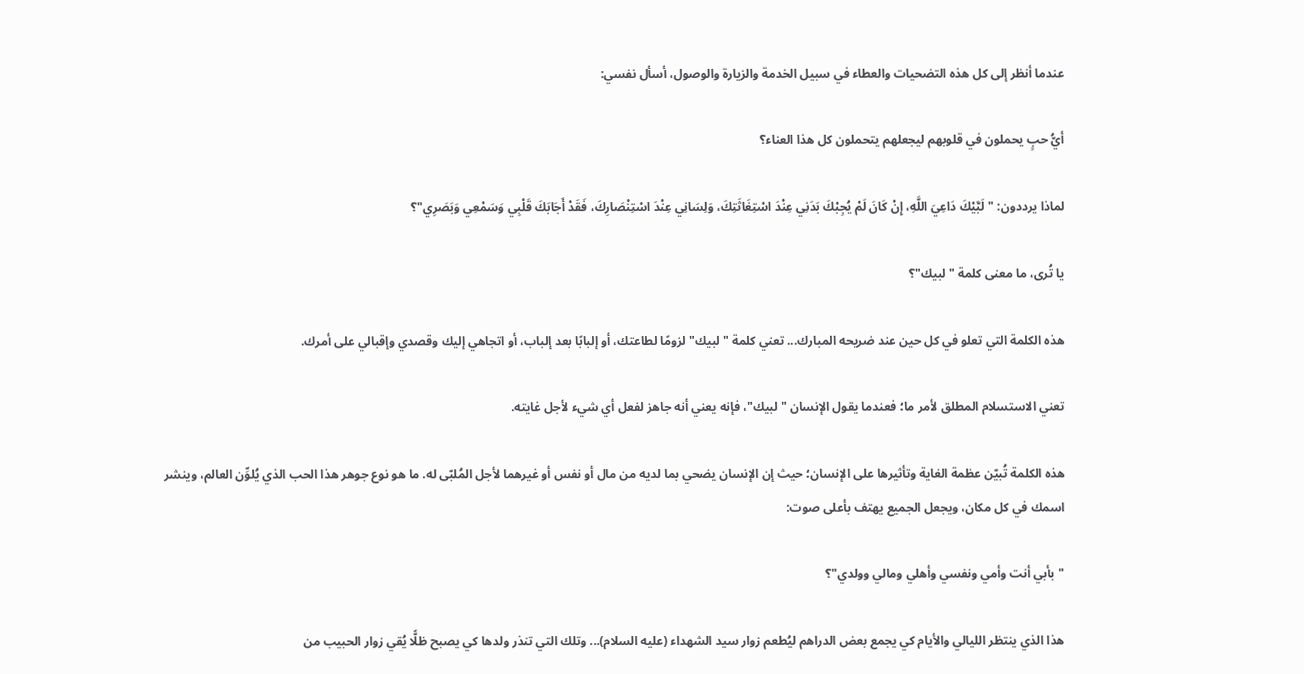عندما أنظر إلى كل هذه التضحيات والعطاء في سبيل الخدمة والزيارة والوصول، أسأل نفسي:

أيُّ حبٍ يحملون في قلوبهم ليجعلهم يتحملون كل هذا العناء؟

لماذا يرددون: "لَبَّيْكَ دَاعِيَ اللَّهِ، إِنْ كَانَ لَمْ يُجِبْكَ بَدَنِي عِنْدَ اسْتِغَاثَتِكَ، وَلِسَانِي عِنْدَ اسْتِنْصَارِكَ، فَقَدْ أَجَابَكَ قَلْبِي وَسَمْعِي وَبَصَرِي"؟

يا تُرى، ما معنى كلمة "لبيك"؟

هذه الكلمة التي تعلو في كل حين عند ضريحه المبارك... تعني كلمة "لبيك" لزومًا لطاعتك، أو إلبابًا بعد إلباب، أو اتجاهي إليك وقصدي وإقبالي على أمرك.

تعني الاستسلام المطلق لأمر ما؛ فعندما يقول الإنسان "لبيك"، فإنه يعني أنه جاهز لفعل أي شيء لأجل غايته.

هذه الكلمة تُبيّن عظمة الغاية وتأثيرها على الإنسان؛ حيث إن الإنسان يضحي بما لديه من مال أو نفس أو غيرهما لأجل المُلبّى له. ما هو نوع جوهر هذا الحب الذي يُلوِّن العالم، وينشر اسمك في كل مكان، ويجعل الجميع يهتف بأعلى صوت:

"بأبي أنت وأمي ونفسي وأهلي ومالي وولدي"؟

هذا الذي ينتظر الليالي والأيام كي يجمع بعض الدراهم ليُطعم زوار سيد الشهداء (عليه السلام)... وتلك التي تنذر ولدها كي يصبح ظلًّا يُقي زوار الحبيب من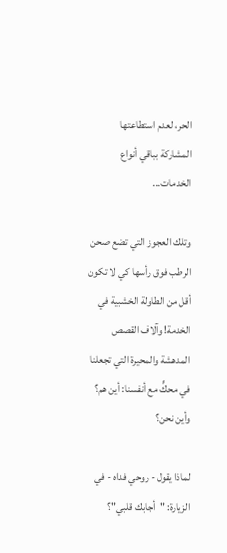الحر، لعدم استطاعتها المشاركة بباقي أنواع الخدمات...

وتلك العجوز التي تضع صحن الرطب فوق رأسها كي لا تكون أقل من الطاولة الخشبية في الخدمة! وآلاف القصص المدهشة والمحيرة التي تجعلنا في محكٍّ مع أنفسنا: أين هم؟ وأين نحن؟

لماذا يقول - روحي فداه - في الزيارة: "أجابك قلبي"؟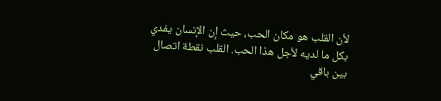لأن القلب هو مكان الحب، حيث إن الإنسان يفدي بكل ما لديه لأجل هذا الحب. القلب نقطة اتصال بين باقي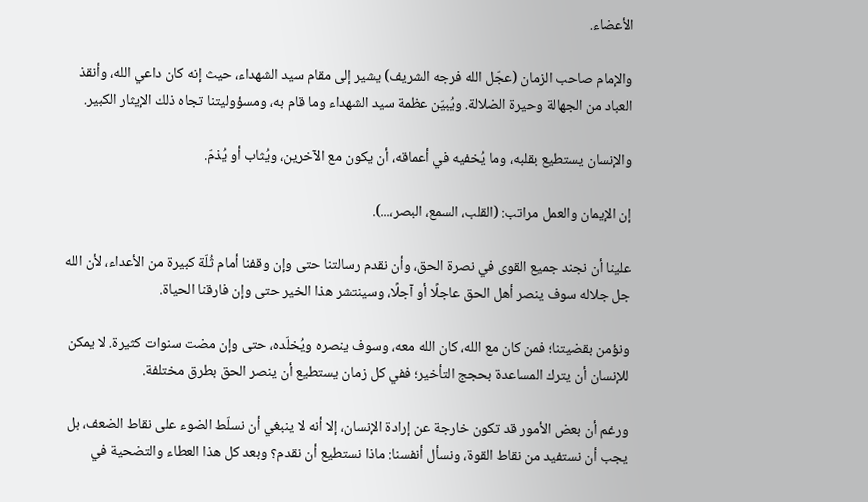الأعضاء.

والإمام صاحب الزمان (عجّل الله فرجه الشريف) يشير إلى مقام سيد الشهداء، حيث إنه كان داعي الله، وأنقذ العباد من الجهالة وحيرة الضلالة. ويُبيّن عظمة سيد الشهداء وما قام به، ومسؤوليتنا تجاه ذلك الإيثار الكبير.

والإنسان يستطيع بقلبه، وما يُخفيه في أعماقه، أن يكون مع الآخرين، ويُثاب أو يُذمّ.

إن الإيمان والعمل مراتب: (القلب، السمع، البصر،...).

علينا أن نجند جميع القوى في نصرة الحق، وأن نقدم رسالتنا حتى وإن وقفنا أمام ثُلّة كبيرة من الأعداء، لأن الله جل جلاله سوف ينصر أهل الحق عاجلًا أو آجلًا، وسينتشر هذا الخير حتى وإن فارقنا الحياة.

ونؤمن بقضيتنا؛ فمن كان مع الله، كان الله معه، وسوف ينصره ويُخلّده، حتى وإن مضت سنوات كثيرة. لا يمكن للإنسان أن يترك المساعدة بحجج التأخير؛ ففي كل زمان يستطيع أن ينصر الحق بطرق مختلفة.

ورغم أن بعض الأمور قد تكون خارجة عن إرادة الإنسان، إلا أنه لا ينبغي أن نسلّط الضوء على نقاط الضعف، بل يجب أن نستفيد من نقاط القوة، ونسأل أنفسنا: ماذا نستطيع أن نقدم؟ وبعد كل هذا العطاء والتضحية في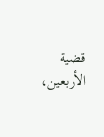قضية الأربعين،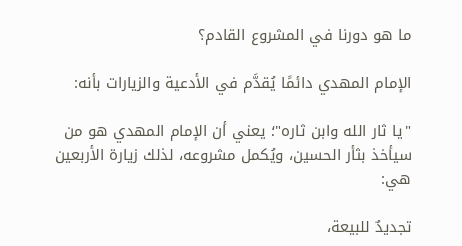ما هو دورنا في المشروع القادم؟

الإمام المهدي دائمًا يُقدَّم في الأدعية والزيارات بأنه:

"يا ثار الله وابن ثاره"؛ يعني أن الإمام المهدي هو من سيأخذ بثأر الحسين، ويُكمل مشروعه، لذلك زيارة الأربعين هي:

تجديدٌ للبيعة،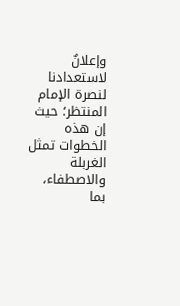وإعلانٌ لاستعدادنا لنصرة الإمام المنتظر؛ حيث إن هذه الخطوات تمثل الغربلة والاصطفاء، بما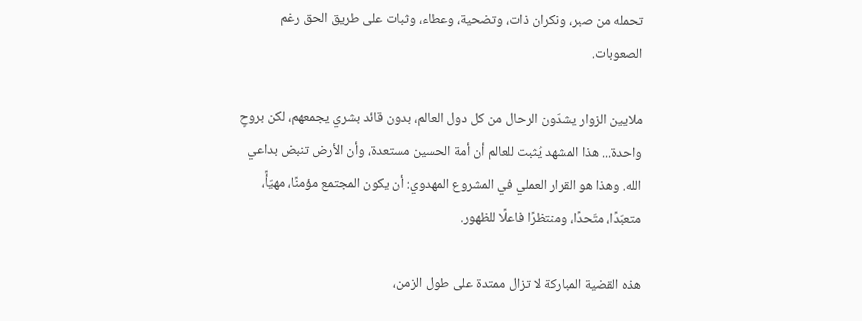تحمله من صبر، ونكران ذات، وتضحية، وعطاء، وثبات على طريق الحق رغم الصعوبات.

ملايين الزوار يشدّون الرحال من كل دول العالم، بدون قائد بشري يجمعهم، لكن بروحٍ واحدة... هذا المشهد يُثبت للعالم أن أمة الحسين مستعدة، وأن الأرض تنبض بداعي الله. وهذا هو القرار العملي في المشروع المهدوي: أن يكون المجتمع مؤمنًا، مهيّأً، متعبّدًا، متّحدًا، ومنتظرًا فاعلًا للظهور.

هذه القضية المباركة لا تزال ممتدة على طول الزمن،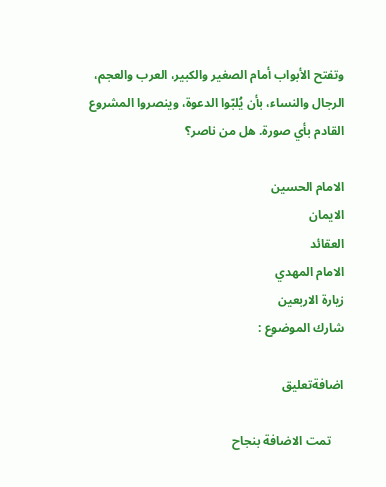وتفتح الأبواب أمام الصغير والكبير، العرب والعجم، الرجال والنساء، بأن يُلبّوا الدعوة، وينصروا المشروع القادم بأي صورة. هل من ناصر؟

الامام الحسين
الايمان
العقائد
الامام المهدي
زيارة الاربعين
شارك الموضوع :

اضافةتعليق

    تمت الاضافة بنجاح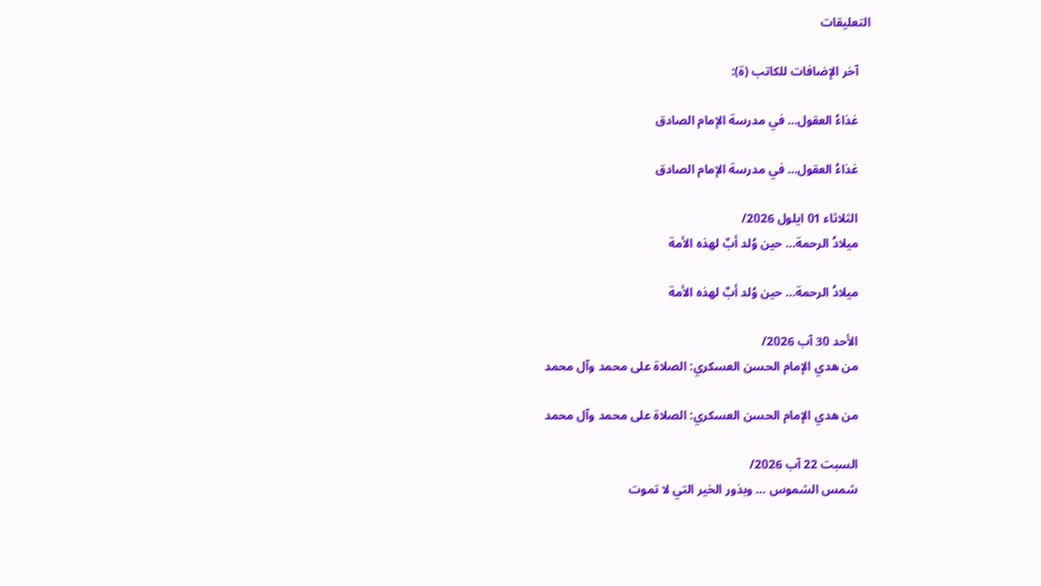التعليقات

    آخر الإضافات للكاتب (ة):

    غذاءُ العقول… في مدرسة الإمام الصادق

    غذاءُ العقول… في مدرسة الإمام الصادق

    الثلاثاء 01 ايلول 2026/
    ميلادُ الرحمة… حين وُلد أبٌ لهذه الأمة

    ميلادُ الرحمة… حين وُلد أبٌ لهذه الأمة

    الأحد 30 آب 2026/
    من هدي الإمام الحسن العسكري: الصلاة على محمد وآل محمد

    من هدي الإمام الحسن العسكري: الصلاة على محمد وآل محمد

    السبت 22 آب 2026/
    شمس الشموس … وبذور الخير التي لا تموت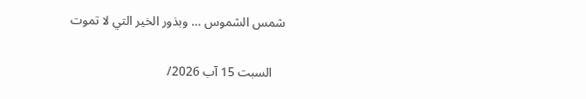شمس الشموس … وبذور الخير التي لا تموت

    السبت 15 آب 2026/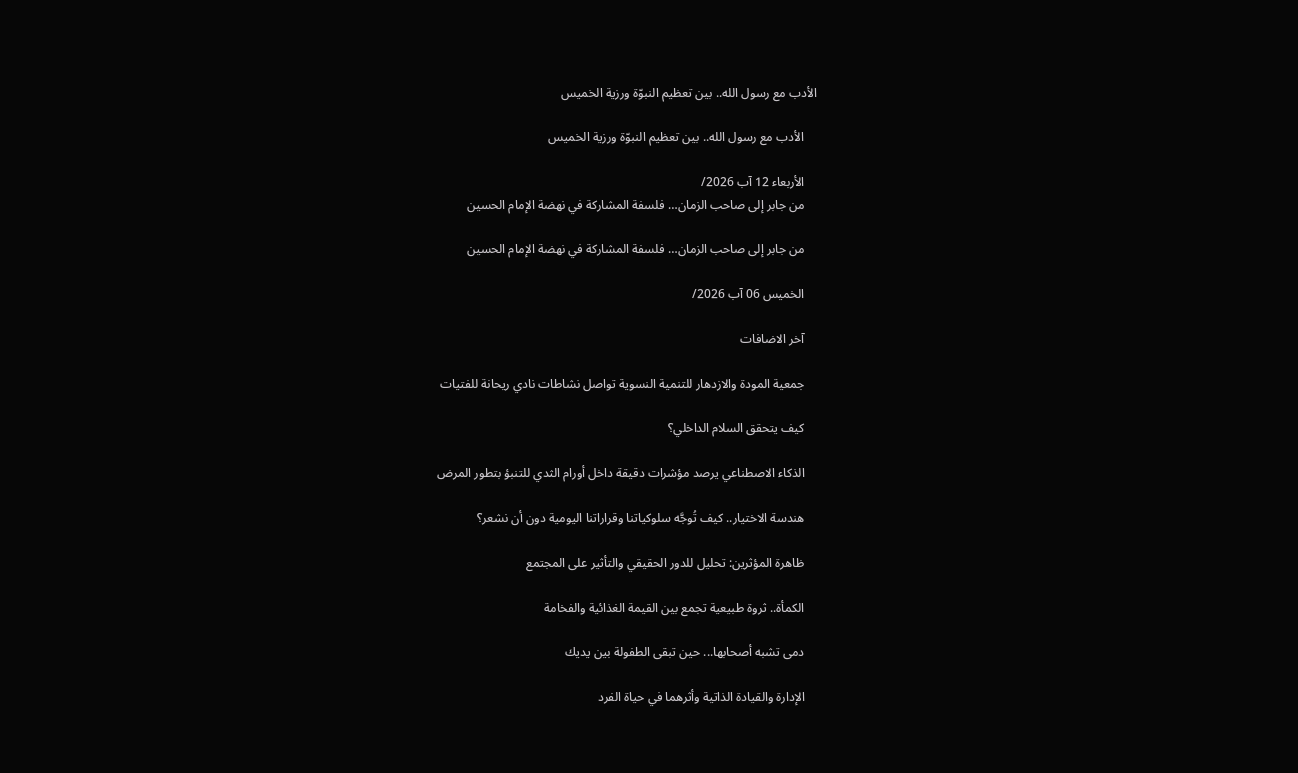الأدب مع رسول الله.. بين تعظيم النبوّة ورزية الخميس

    الأدب مع رسول الله.. بين تعظيم النبوّة ورزية الخميس

    الأربعاء 12 آب 2026/
    من جابر إلى صاحب الزمان… فلسفة المشاركة في نهضة الإمام الحسين

    من جابر إلى صاحب الزمان… فلسفة المشاركة في نهضة الإمام الحسين

    الخميس 06 آب 2026/

    آخر الاضافات

    جمعية المودة والازدهار للتنمية النسوية تواصل نشاطات نادي ريحانة للفتيات

    كيف يتحقق السلام الداخلي؟

    الذكاء الاصطناعي يرصد مؤشرات دقيقة داخل أورام الثدي للتنبؤ بتطور المرض

    هندسة الاختيار.. كيف تُوجَّه سلوكياتنا وقراراتنا اليومية دون أن نشعر؟

    ظاهرة المؤثرين: تحليل للدور الحقيقي والتأثير على المجتمع

    الكمأة.. ثروة طبيعية تجمع بين القيمة الغذائية والفخامة

    دمى تشبه أصحابها... حين تبقى الطفولة بين يديك

    الإدارة والقيادة الذاتية وأثرهما في حياة الفرد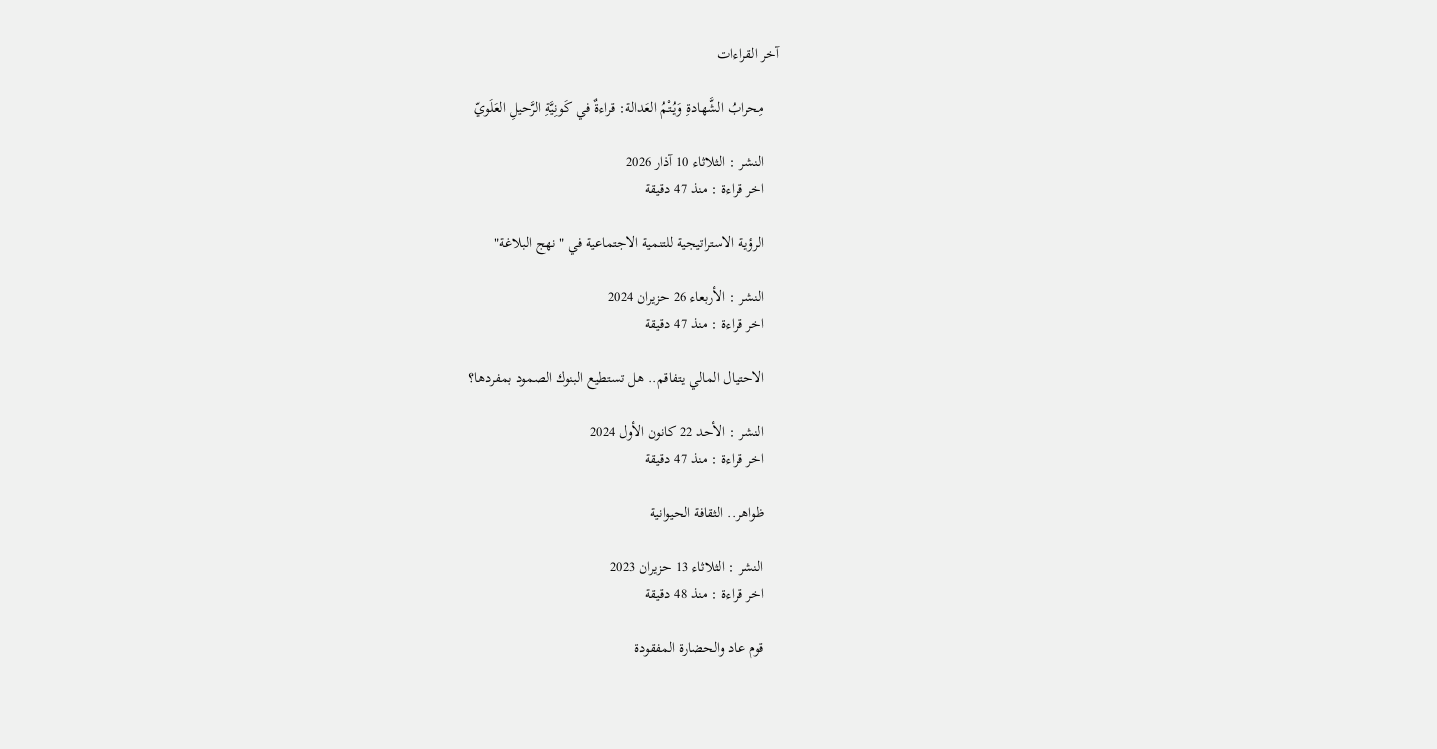آخر القراءات

    مِحرابُ الشَّهادةِ وَيُتْمُ العَدالة: قراءةٌ في كَونِيَّةِ الرَّحيلِ العَلَويّ

    النشر : الثلاثاء 10 آذار 2026
    اخر قراءة : منذ 47 دقيقة

    الرؤية الاستراتيجية للتنمية الاجتماعية في "نهج البلاغة"

    النشر : الأربعاء 26 حزيران 2024
    اخر قراءة : منذ 47 دقيقة

    الاحتيال المالي يتفاقم.. هل تستطيع البنوك الصمود بمفردها؟

    النشر : الأحد 22 كانون الأول 2024
    اخر قراءة : منذ 47 دقيقة

    ظواهر.. الثقافة الحيوانية

    النشر : الثلاثاء 13 حزيران 2023
    اخر قراءة : منذ 48 دقيقة

    قوم عاد والحضارة المفقودة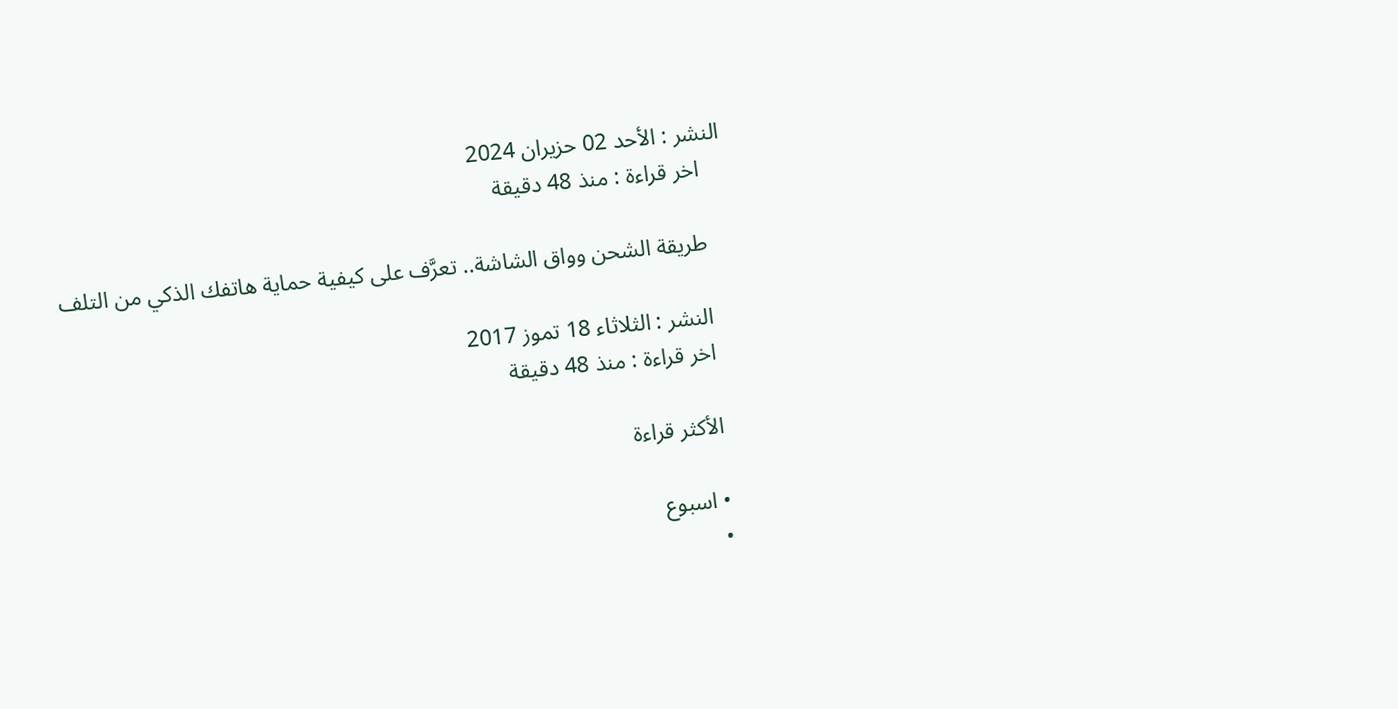النشر : الأحد 02 حزيران 2024
    اخر قراءة : منذ 48 دقيقة

    طريقة الشحن وواق الشاشة.. تعرَّف على كيفية حماية هاتفك الذكي من التلف

    النشر : الثلاثاء 18 تموز 2017
    اخر قراءة : منذ 48 دقيقة

    الأكثر قراءة

    • اسبوع
    •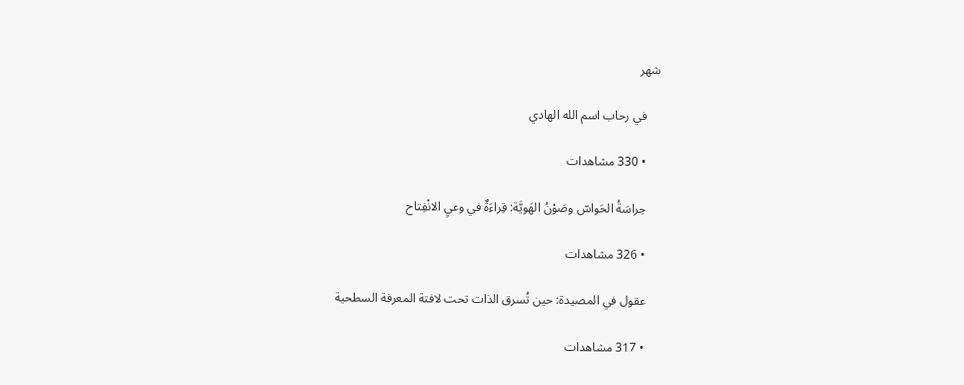شهر

    في رحاب اسم الله الهادي

    • 330 مشاهدات

    حِراسَةُ الحَواسّ وصَوْنُ الهَويَّة: قِراءَةٌ في وعيِ الانْفِتاح

    • 326 مشاهدات

    عقول في المصيدة: حين تُسرق الذات تحت لافتة المعرفة السطحية

    • 317 مشاهدات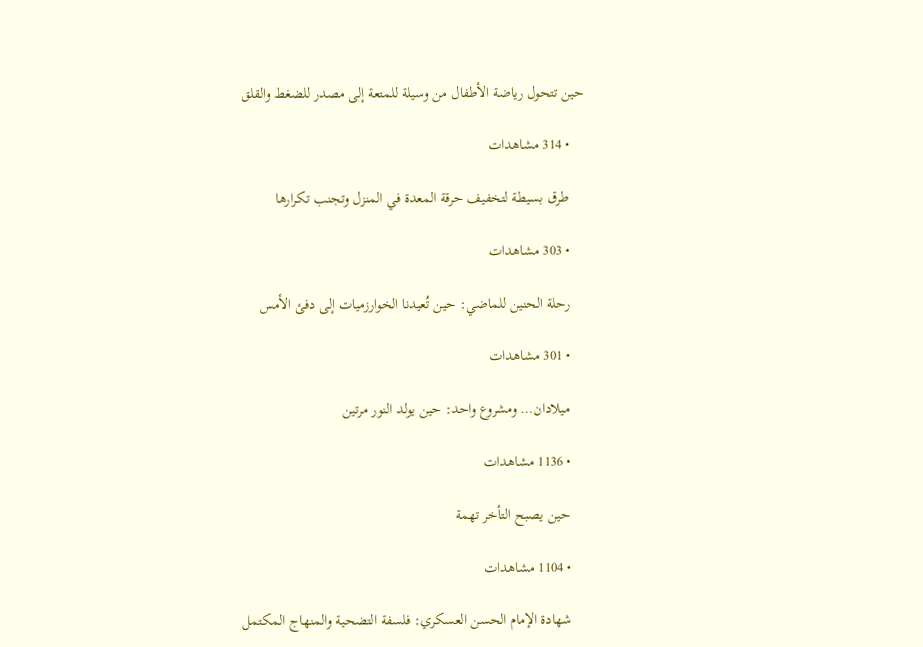حين تتحول رياضة الأطفال من وسيلة للمتعة إلى مصدر للضغط والقلق

    • 314 مشاهدات

    طرق بسيطة لتخفيف حرقة المعدة في المنزل وتجنب تكرارها

    • 303 مشاهدات

    رحلة الحنين للماضي: حين تُعيدنا الخوارزميات إلى دفئ الأمس

    • 301 مشاهدات

    ميلادان… ومشروع واحد: حين يولد النور مرتين

    • 1136 مشاهدات

    حين يصبح التأخر تهمة

    • 1104 مشاهدات

    شهادة الإمام الحسن العسكري: فلسفة التضحية والمنهاج المكتمل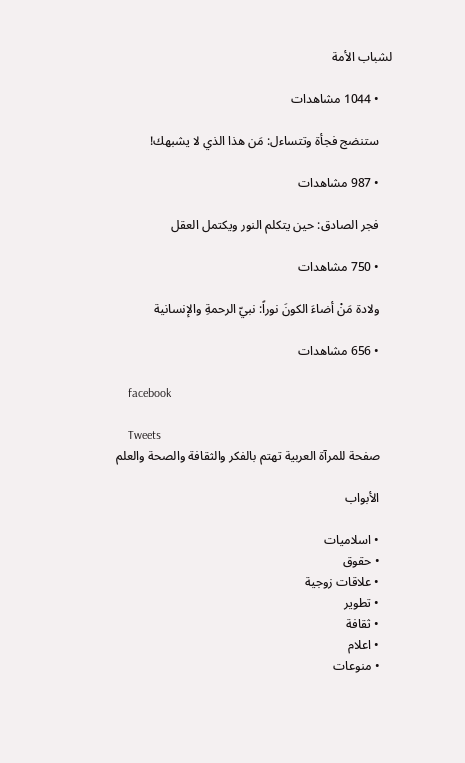لشباب الأمة

    • 1044 مشاهدات

    ستنضج فجأة وتتساءل: مَن هذا الذي لا يشبهك!

    • 987 مشاهدات

    فجر الصادق: حين يتكلم النور ويكتمل العقل

    • 750 مشاهدات

    ولادة مَنْ أضاءَ الكونَ نوراً: نبيّ الرحمةِ والإنسانية

    • 656 مشاهدات

    facebook

    Tweets
    صفحة للمرآة العربية تهتم بالفكر والثقافة والصحة والعلم

    الأبواب

    • اسلاميات
    • حقوق
    • علاقات زوجية
    • تطوير
    • ثقافة
    • اعلام
    • منوعات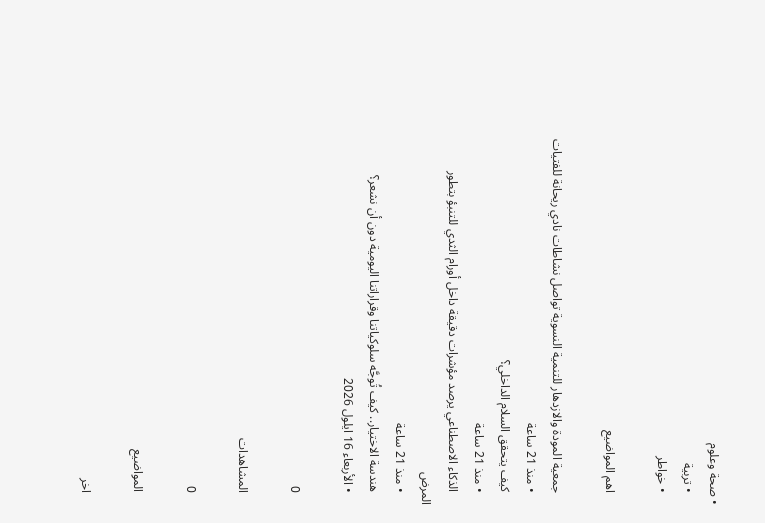• صحة وعلوم
    • تربية
    • خواطر

    اهم المواضيع

    جمعية المودة والازدهار للتنمية النسوية تواصل نشاطات نادي ريحانة للفتيات
    • منذ 21 ساعة
    كيف يتحقق السلام الداخلي؟
    • منذ 21 ساعة
    الذكاء الاصطناعي يرصد مؤشرات دقيقة داخل أورام الثدي للتنبؤ بتطور المرض
    • منذ 21 ساعة
    هندسة الاختيار.. كيف تُوجَّه سلوكياتنا وقراراتنا اليومية دون أن نشعر؟
    • الأربعاء 16 ايلول 2026

    0

    المشاهدات

    0

    المواضيع

    اخر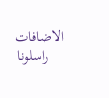الاضافات
    راسلونا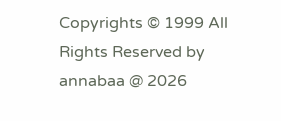Copyrights © 1999 All Rights Reserved by annabaa @ 2026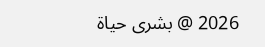2026 @ بشرى حياة